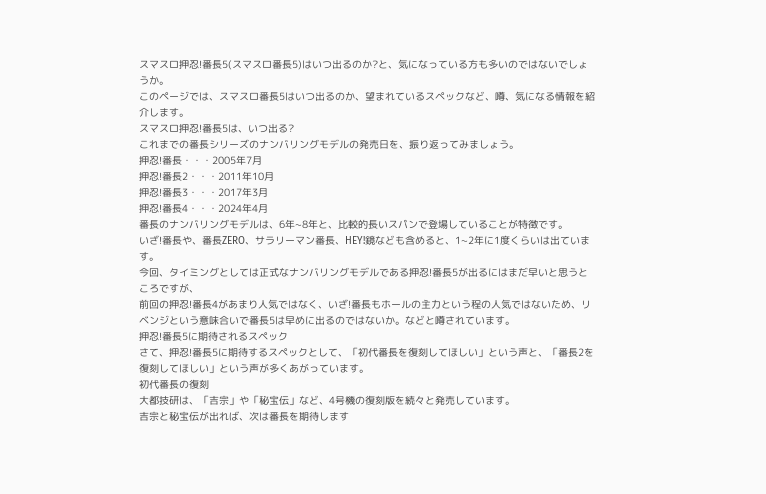スマスロ押忍!番長5(スマスロ番長5)はいつ出るのか?と、気になっている方も多いのではないでしょうか。
このページでは、スマスロ番長5はいつ出るのか、望まれているスペックなど、噂、気になる情報を紹介します。
スマスロ押忍!番長5は、いつ出る?
これまでの番長シリーズのナンバリングモデルの発売日を、振り返ってみましょう。
押忍!番長・・・2005年7月
押忍!番長2・・・2011年10月
押忍!番長3・・・2017年3月
押忍!番長4・・・2024年4月
番長のナンバリングモデルは、6年~8年と、比較的長いスパンで登場していることが特徴です。
いざ!番長や、番長ZERO、サラリーマン番長、HEY!鏡なども含めると、1~2年に1度くらいは出ています。
今回、タイミングとしては正式なナンバリングモデルである押忍!番長5が出るにはまだ早いと思うところですが、
前回の押忍!番長4があまり人気ではなく、いざ!番長もホールの主力という程の人気ではないため、リベンジという意味合いで番長5は早めに出るのではないか。などと噂されています。
押忍!番長5に期待されるスペック
さて、押忍!番長5に期待するスペックとして、「初代番長を復刻してほしい」という声と、「番長2を復刻してほしい」という声が多くあがっています。
初代番長の復刻
大都技研は、「吉宗」や「秘宝伝」など、4号機の復刻版を続々と発売しています。
吉宗と秘宝伝が出れば、次は番長を期待します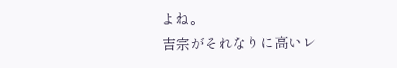よね。
吉宗がそれなりに高いレ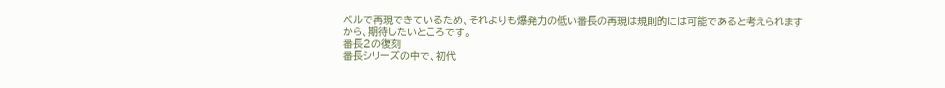ベルで再現できているため、それよりも爆発力の低い番長の再現は規則的には可能であると考えられますから、期待したいところです。
番長2の復刻
番長シリーズの中で、初代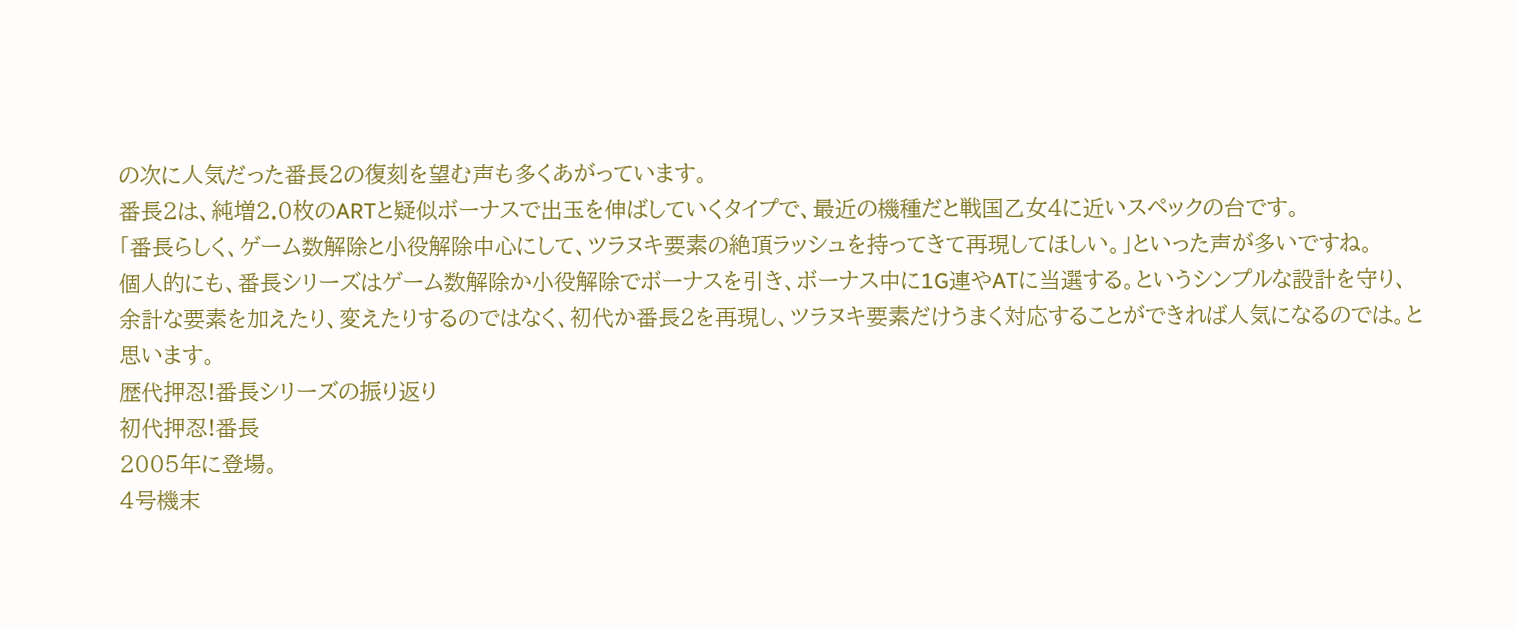の次に人気だった番長2の復刻を望む声も多くあがっています。
番長2は、純増2.0枚のARTと疑似ボーナスで出玉を伸ばしていくタイプで、最近の機種だと戦国乙女4に近いスペックの台です。
「番長らしく、ゲーム数解除と小役解除中心にして、ツラヌキ要素の絶頂ラッシュを持ってきて再現してほしい。」といった声が多いですね。
個人的にも、番長シリーズはゲーム数解除か小役解除でボーナスを引き、ボーナス中に1G連やATに当選する。というシンプルな設計を守り、余計な要素を加えたり、変えたりするのではなく、初代か番長2を再現し、ツラヌキ要素だけうまく対応することができれば人気になるのでは。と思います。
歴代押忍!番長シリーズの振り返り
初代押忍!番長
2005年に登場。
4号機末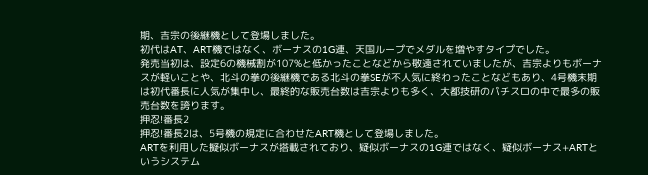期、吉宗の後継機として登場しました。
初代はAT、ART機ではなく、ボーナスの1G連、天国ループでメダルを増やすタイプでした。
発売当初は、設定6の機械割が107%と低かったことなどから敬遠されていましたが、吉宗よりもボーナスが軽いことや、北斗の拳の後継機である北斗の拳SEが不人気に終わったことなどもあり、4号機末期は初代番長に人気が集中し、最終的な販売台数は吉宗よりも多く、大都技研のパチスロの中で最多の販売台数を誇ります。
押忍!番長2
押忍!番長2は、5号機の規定に合わせたART機として登場しました。
ARTを利用した擬似ボーナスが搭載されており、疑似ボーナスの1G連ではなく、疑似ボーナス+ARTというシステム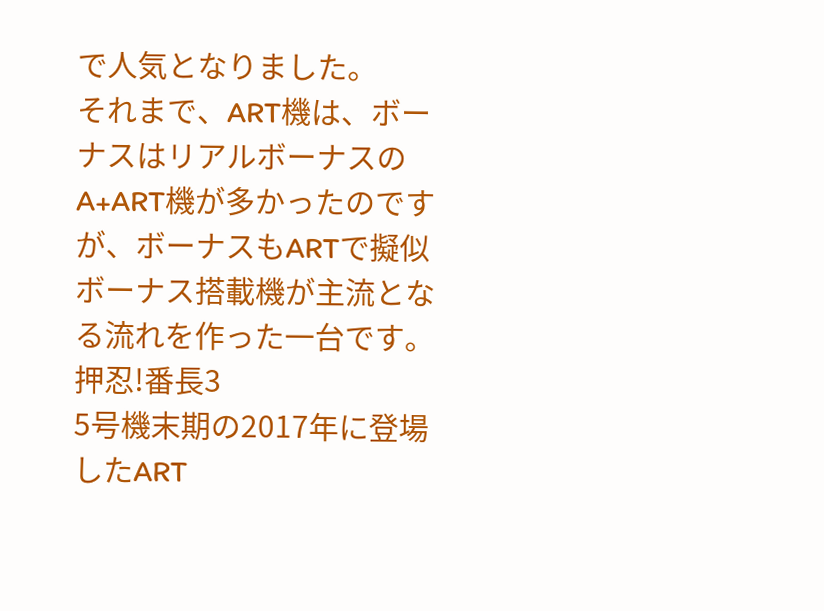で人気となりました。
それまで、ART機は、ボーナスはリアルボーナスのA+ART機が多かったのですが、ボーナスもARTで擬似ボーナス搭載機が主流となる流れを作った一台です。
押忍!番長3
5号機末期の2017年に登場したART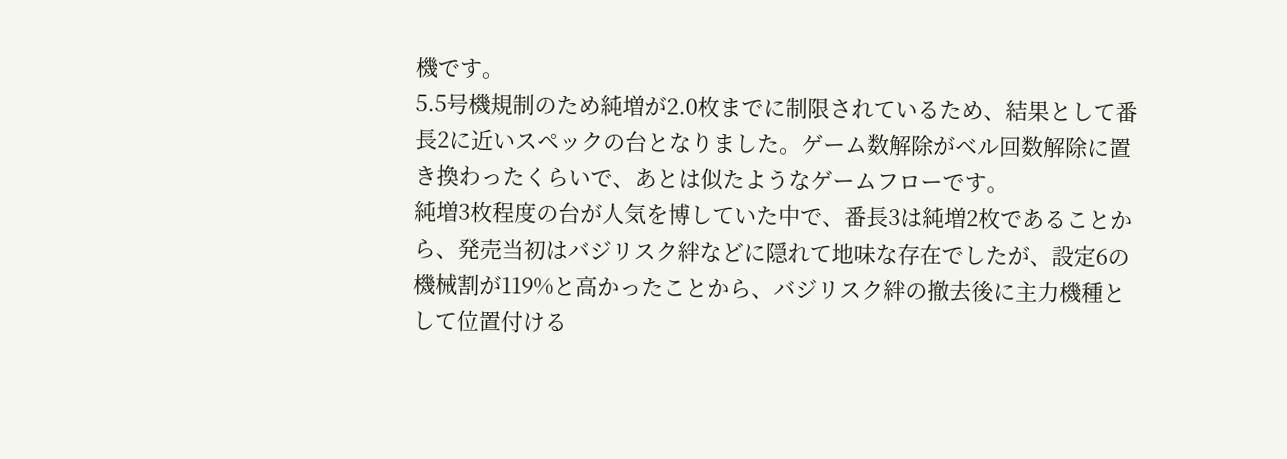機です。
5.5号機規制のため純増が2.0枚までに制限されているため、結果として番長2に近いスペックの台となりました。ゲーム数解除がベル回数解除に置き換わったくらいで、あとは似たようなゲームフローです。
純増3枚程度の台が人気を博していた中で、番長3は純増2枚であることから、発売当初はバジリスク絆などに隠れて地味な存在でしたが、設定6の機械割が119%と高かったことから、バジリスク絆の撤去後に主力機種として位置付ける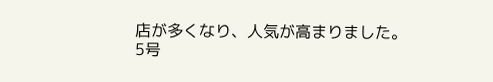店が多くなり、人気が高まりました。
5号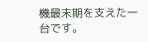機最末期を支えた一台です。